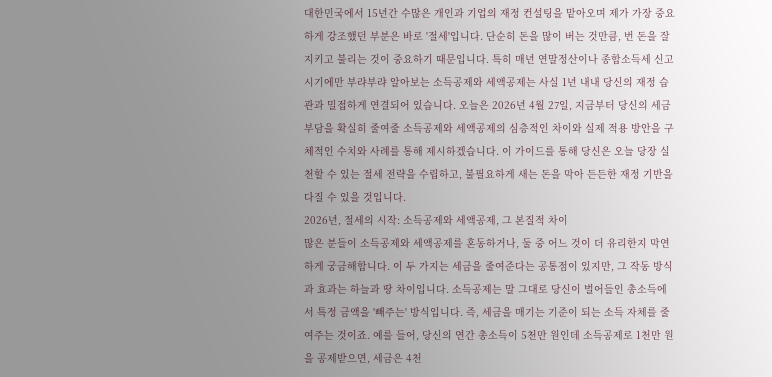대한민국에서 15년간 수많은 개인과 기업의 재정 컨설팅을 맡아오며 제가 가장 중요하게 강조했던 부분은 바로 '절세'입니다. 단순히 돈을 많이 버는 것만큼, 번 돈을 잘 지키고 불리는 것이 중요하기 때문입니다. 특히 매년 연말정산이나 종합소득세 신고 시기에만 부랴부랴 알아보는 소득공제와 세액공제는 사실 1년 내내 당신의 재정 습관과 밀접하게 연결되어 있습니다. 오늘은 2026년 4월 27일, 지금부터 당신의 세금 부담을 확실히 줄여줄 소득공제와 세액공제의 심층적인 차이와 실제 적용 방안을 구체적인 수치와 사례를 통해 제시하겠습니다. 이 가이드를 통해 당신은 오늘 당장 실천할 수 있는 절세 전략을 수립하고, 불필요하게 새는 돈을 막아 든든한 재정 기반을 다질 수 있을 것입니다.
2026년, 절세의 시작: 소득공제와 세액공제, 그 본질적 차이
많은 분들이 소득공제와 세액공제를 혼동하거나, 둘 중 어느 것이 더 유리한지 막연하게 궁금해합니다. 이 두 가지는 세금을 줄여준다는 공통점이 있지만, 그 작동 방식과 효과는 하늘과 땅 차이입니다. 소득공제는 말 그대로 당신이 벌어들인 총소득에서 특정 금액을 '빼주는' 방식입니다. 즉, 세금을 매기는 기준이 되는 소득 자체를 줄여주는 것이죠. 예를 들어, 당신의 연간 총소득이 5천만 원인데 소득공제로 1천만 원을 공제받으면, 세금은 4천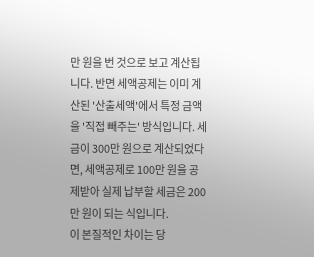만 원을 번 것으로 보고 계산됩니다. 반면 세액공제는 이미 계산된 '산출세액'에서 특정 금액을 '직접 빼주는' 방식입니다. 세금이 300만 원으로 계산되었다면, 세액공제로 100만 원을 공제받아 실제 납부할 세금은 200만 원이 되는 식입니다.
이 본질적인 차이는 당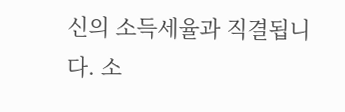신의 소득세율과 직결됩니다. 소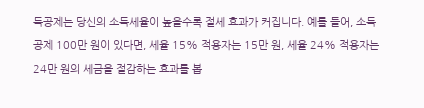득공제는 당신의 소득세율이 높을수록 절세 효과가 커집니다. 예를 들어, 소득공제 100만 원이 있다면, 세율 15% 적용자는 15만 원, 세율 24% 적용자는 24만 원의 세금을 절감하는 효과를 봅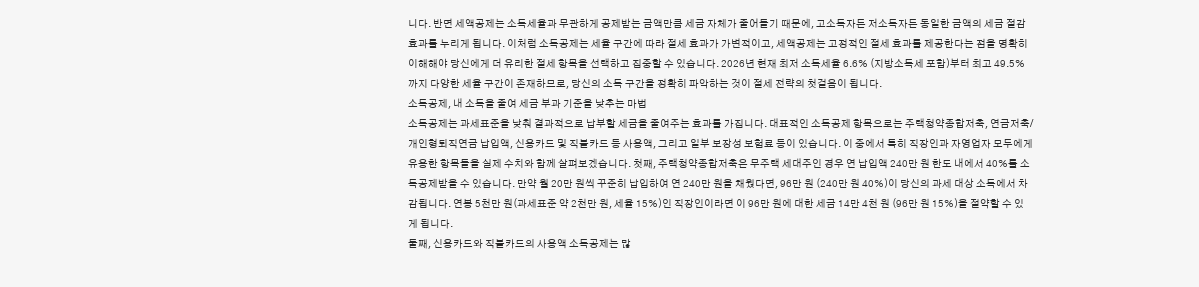니다. 반면 세액공제는 소득세율과 무관하게 공제받는 금액만큼 세금 자체가 줄어들기 때문에, 고소득자든 저소득자든 동일한 금액의 세금 절감 효과를 누리게 됩니다. 이처럼 소득공제는 세율 구간에 따라 절세 효과가 가변적이고, 세액공제는 고정적인 절세 효과를 제공한다는 점을 명확히 이해해야 당신에게 더 유리한 절세 항목을 선택하고 집중할 수 있습니다. 2026년 현재 최저 소득세율 6.6% (지방소득세 포함)부터 최고 49.5%까지 다양한 세율 구간이 존재하므로, 당신의 소득 구간을 정확히 파악하는 것이 절세 전략의 첫걸음이 됩니다.
소득공제, 내 소득을 줄여 세금 부과 기준을 낮추는 마법
소득공제는 과세표준을 낮춰 결과적으로 납부할 세금을 줄여주는 효과를 가집니다. 대표적인 소득공제 항목으로는 주택청약종합저축, 연금저축/개인형퇴직연금 납입액, 신용카드 및 직불카드 등 사용액, 그리고 일부 보장성 보험료 등이 있습니다. 이 중에서 특히 직장인과 자영업자 모두에게 유용한 항목들을 실제 수치와 함께 살펴보겠습니다. 첫째, 주택청약종합저축은 무주택 세대주인 경우 연 납입액 240만 원 한도 내에서 40%를 소득공제받을 수 있습니다. 만약 월 20만 원씩 꾸준히 납입하여 연 240만 원을 채웠다면, 96만 원 (240만 원 40%)이 당신의 과세 대상 소득에서 차감됩니다. 연봉 5천만 원(과세표준 약 2천만 원, 세율 15%)인 직장인이라면 이 96만 원에 대한 세금 14만 4천 원 (96만 원 15%)을 절약할 수 있게 됩니다.
둘째, 신용카드와 직불카드의 사용액 소득공제는 많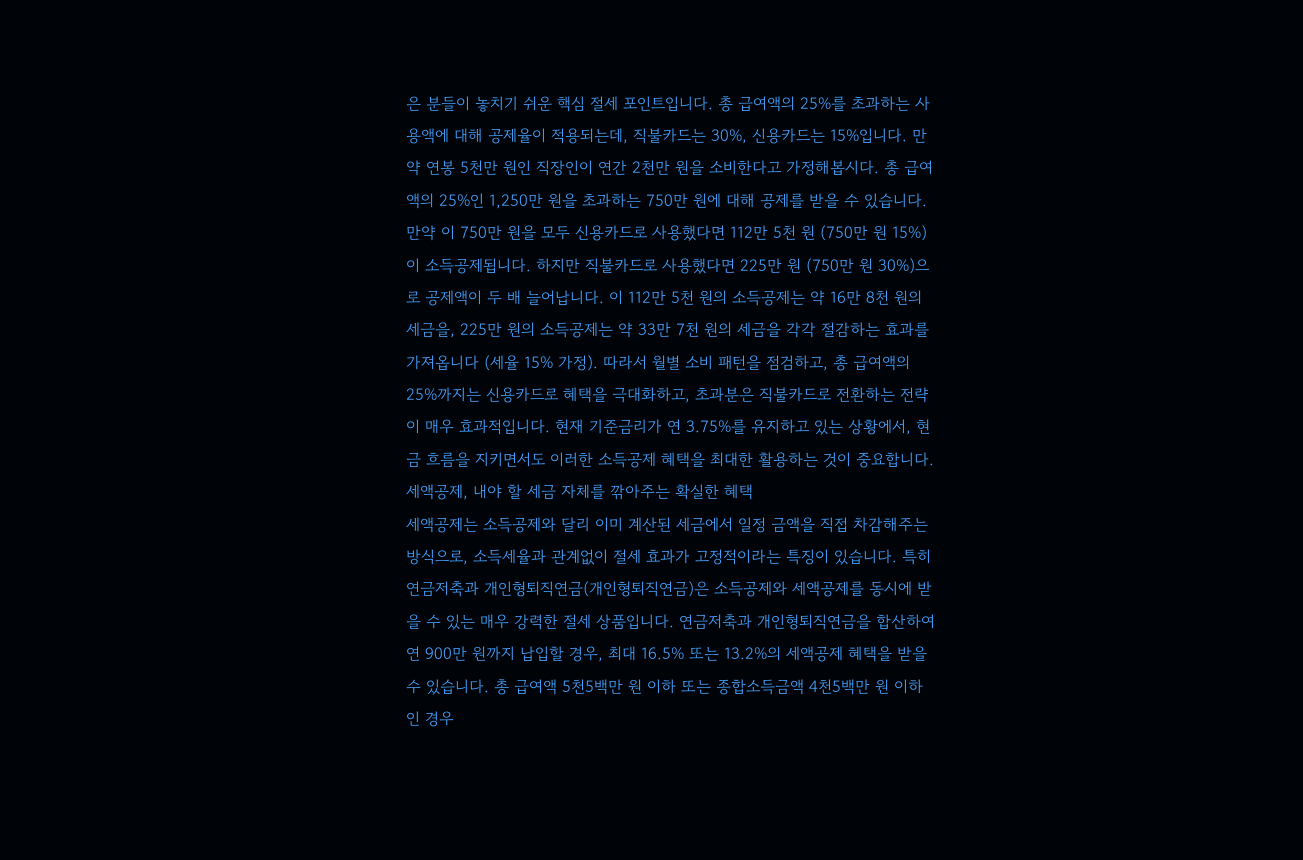은 분들이 놓치기 쉬운 핵심 절세 포인트입니다. 총 급여액의 25%를 초과하는 사용액에 대해 공제율이 적용되는데, 직불카드는 30%, 신용카드는 15%입니다. 만약 연봉 5천만 원인 직장인이 연간 2천만 원을 소비한다고 가정해봅시다. 총 급여액의 25%인 1,250만 원을 초과하는 750만 원에 대해 공제를 받을 수 있습니다. 만약 이 750만 원을 모두 신용카드로 사용했다면 112만 5천 원 (750만 원 15%)이 소득공제됩니다. 하지만 직불카드로 사용했다면 225만 원 (750만 원 30%)으로 공제액이 두 배 늘어납니다. 이 112만 5천 원의 소득공제는 약 16만 8천 원의 세금을, 225만 원의 소득공제는 약 33만 7천 원의 세금을 각각 절감하는 효과를 가져옵니다 (세율 15% 가정). 따라서 월별 소비 패턴을 점검하고, 총 급여액의 25%까지는 신용카드로 혜택을 극대화하고, 초과분은 직불카드로 전환하는 전략이 매우 효과적입니다. 현재 기준금리가 연 3.75%를 유지하고 있는 상황에서, 현금 흐름을 지키면서도 이러한 소득공제 혜택을 최대한 활용하는 것이 중요합니다.
세액공제, 내야 할 세금 자체를 깎아주는 확실한 혜택
세액공제는 소득공제와 달리 이미 계산된 세금에서 일정 금액을 직접 차감해주는 방식으로, 소득세율과 관계없이 절세 효과가 고정적이라는 특징이 있습니다. 특히 연금저축과 개인형퇴직연금(개인형퇴직연금)은 소득공제와 세액공제를 동시에 받을 수 있는 매우 강력한 절세 상품입니다. 연금저축과 개인형퇴직연금을 합산하여 연 900만 원까지 납입할 경우, 최대 16.5% 또는 13.2%의 세액공제 혜택을 받을 수 있습니다. 총 급여액 5천5백만 원 이하 또는 종합소득금액 4천5백만 원 이하인 경우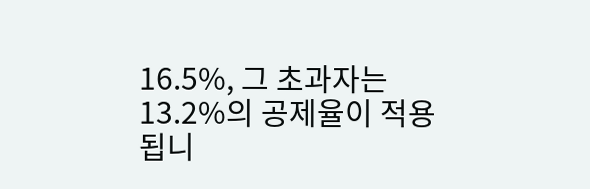16.5%, 그 초과자는 13.2%의 공제율이 적용됩니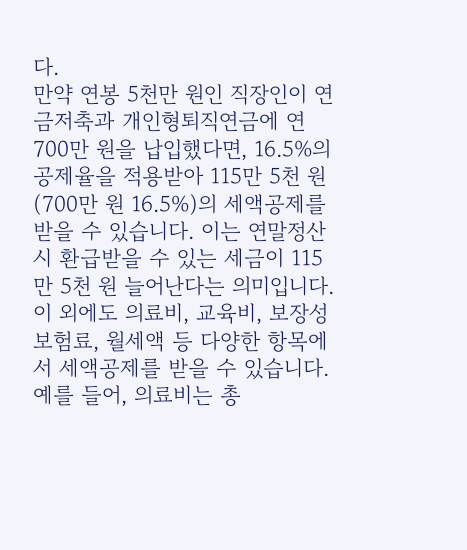다.
만약 연봉 5천만 원인 직장인이 연금저축과 개인형퇴직연금에 연 700만 원을 납입했다면, 16.5%의 공제율을 적용받아 115만 5천 원 (700만 원 16.5%)의 세액공제를 받을 수 있습니다. 이는 연말정산 시 환급받을 수 있는 세금이 115만 5천 원 늘어난다는 의미입니다. 이 외에도 의료비, 교육비, 보장성 보험료, 월세액 등 다양한 항목에서 세액공제를 받을 수 있습니다. 예를 들어, 의료비는 총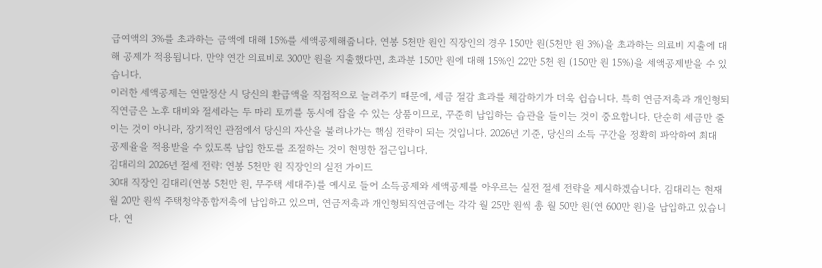급여액의 3%를 초과하는 금액에 대해 15%를 세액공제해줍니다. 연봉 5천만 원인 직장인의 경우 150만 원(5천만 원 3%)을 초과하는 의료비 지출에 대해 공제가 적용됩니다. 만약 연간 의료비로 300만 원을 지출했다면, 초과분 150만 원에 대해 15%인 22만 5천 원 (150만 원 15%)을 세액공제받을 수 있습니다.
이러한 세액공제는 연말정산 시 당신의 환급액을 직접적으로 늘려주기 때문에, 세금 절감 효과를 체감하기가 더욱 쉽습니다. 특히 연금저축과 개인형퇴직연금은 노후 대비와 절세라는 두 마리 토끼를 동시에 잡을 수 있는 상품이므로, 꾸준히 납입하는 습관을 들이는 것이 중요합니다. 단순히 세금만 줄이는 것이 아니라, 장기적인 관점에서 당신의 자산을 불려나가는 핵심 전략이 되는 것입니다. 2026년 기준, 당신의 소득 구간을 정확히 파악하여 최대 공제율을 적용받을 수 있도록 납입 한도를 조절하는 것이 현명한 접근입니다.
김대리의 2026년 절세 전략: 연봉 5천만 원 직장인의 실전 가이드
30대 직장인 김대리(연봉 5천만 원, 무주택 세대주)를 예시로 들어 소득공제와 세액공제를 아우르는 실전 절세 전략을 제시하겠습니다. 김대리는 현재 월 20만 원씩 주택청약종합저축에 납입하고 있으며, 연금저축과 개인형퇴직연금에는 각각 월 25만 원씩 총 월 50만 원(연 600만 원)을 납입하고 있습니다. 연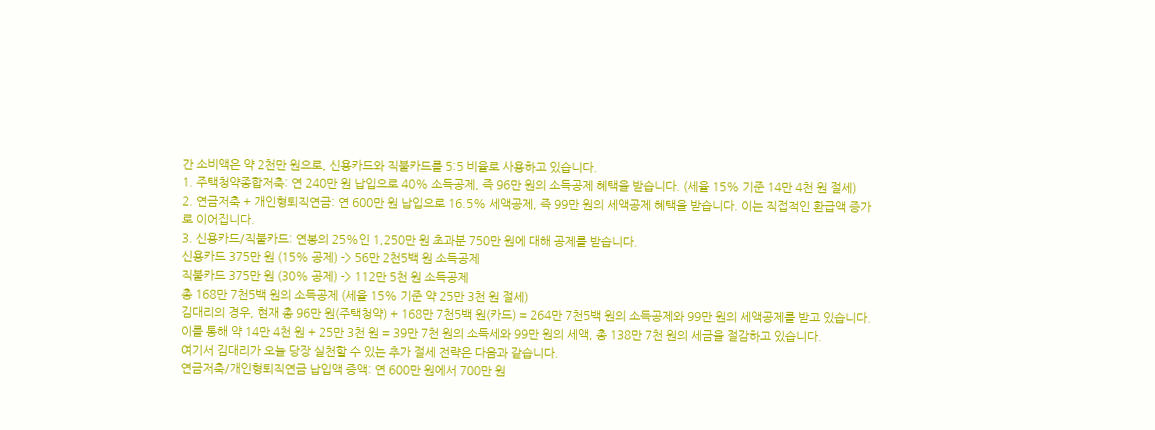간 소비액은 약 2천만 원으로, 신용카드와 직불카드를 5:5 비율로 사용하고 있습니다.
1. 주택청약종합저축: 연 240만 원 납입으로 40% 소득공제, 즉 96만 원의 소득공제 혜택을 받습니다. (세율 15% 기준 14만 4천 원 절세)
2. 연금저축 + 개인형퇴직연금: 연 600만 원 납입으로 16.5% 세액공제, 즉 99만 원의 세액공제 혜택을 받습니다. 이는 직접적인 환급액 증가로 이어집니다.
3. 신용카드/직불카드: 연봉의 25%인 1,250만 원 초과분 750만 원에 대해 공제를 받습니다.
신용카드 375만 원 (15% 공제) -> 56만 2천5백 원 소득공제
직불카드 375만 원 (30% 공제) -> 112만 5천 원 소득공제
총 168만 7천5백 원의 소득공제 (세율 15% 기준 약 25만 3천 원 절세)
김대리의 경우, 현재 총 96만 원(주택청약) + 168만 7천5백 원(카드) = 264만 7천5백 원의 소득공제와 99만 원의 세액공제를 받고 있습니다. 이를 통해 약 14만 4천 원 + 25만 3천 원 = 39만 7천 원의 소득세와 99만 원의 세액, 총 138만 7천 원의 세금을 절감하고 있습니다.
여기서 김대리가 오늘 당장 실천할 수 있는 추가 절세 전략은 다음과 같습니다.
연금저축/개인형퇴직연금 납입액 증액: 연 600만 원에서 700만 원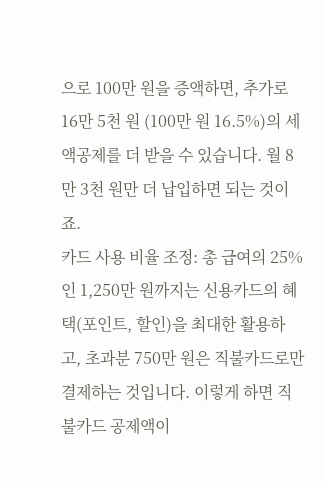으로 100만 원을 증액하면, 추가로 16만 5천 원 (100만 원 16.5%)의 세액공제를 더 받을 수 있습니다. 월 8만 3천 원만 더 납입하면 되는 것이죠.
카드 사용 비율 조정: 총 급여의 25%인 1,250만 원까지는 신용카드의 혜택(포인트, 할인)을 최대한 활용하고, 초과분 750만 원은 직불카드로만 결제하는 것입니다. 이렇게 하면 직불카드 공제액이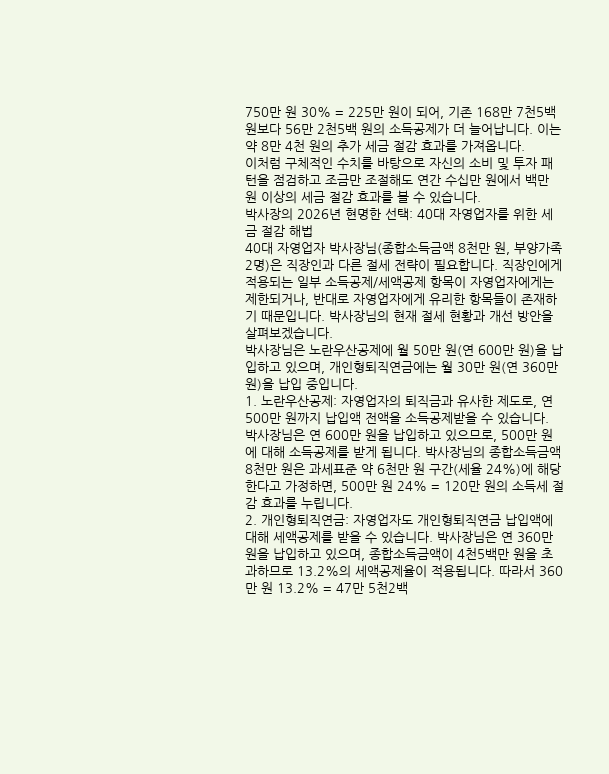750만 원 30% = 225만 원이 되어, 기존 168만 7천5백 원보다 56만 2천5백 원의 소득공제가 더 늘어납니다. 이는 약 8만 4천 원의 추가 세금 절감 효과를 가져옵니다.
이처럼 구체적인 수치를 바탕으로 자신의 소비 및 투자 패턴을 점검하고 조금만 조절해도 연간 수십만 원에서 백만 원 이상의 세금 절감 효과를 볼 수 있습니다.
박사장의 2026년 현명한 선택: 40대 자영업자를 위한 세금 절감 해법
40대 자영업자 박사장님(종합소득금액 8천만 원, 부양가족 2명)은 직장인과 다른 절세 전략이 필요합니다. 직장인에게 적용되는 일부 소득공제/세액공제 항목이 자영업자에게는 제한되거나, 반대로 자영업자에게 유리한 항목들이 존재하기 때문입니다. 박사장님의 현재 절세 현황과 개선 방안을 살펴보겠습니다.
박사장님은 노란우산공제에 월 50만 원(연 600만 원)을 납입하고 있으며, 개인형퇴직연금에는 월 30만 원(연 360만 원)을 납입 중입니다.
1. 노란우산공제: 자영업자의 퇴직금과 유사한 제도로, 연 500만 원까지 납입액 전액을 소득공제받을 수 있습니다. 박사장님은 연 600만 원을 납입하고 있으므로, 500만 원에 대해 소득공제를 받게 됩니다. 박사장님의 종합소득금액 8천만 원은 과세표준 약 6천만 원 구간(세율 24%)에 해당한다고 가정하면, 500만 원 24% = 120만 원의 소득세 절감 효과를 누립니다.
2. 개인형퇴직연금: 자영업자도 개인형퇴직연금 납입액에 대해 세액공제를 받을 수 있습니다. 박사장님은 연 360만 원을 납입하고 있으며, 종합소득금액이 4천5백만 원을 초과하므로 13.2%의 세액공제율이 적용됩니다. 따라서 360만 원 13.2% = 47만 5천2백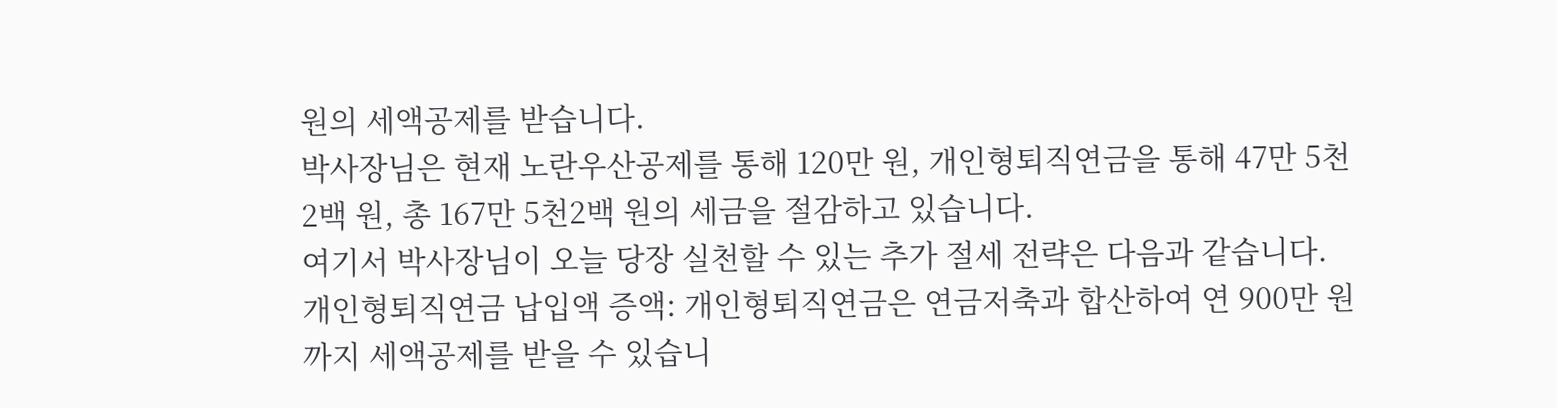원의 세액공제를 받습니다.
박사장님은 현재 노란우산공제를 통해 120만 원, 개인형퇴직연금을 통해 47만 5천2백 원, 총 167만 5천2백 원의 세금을 절감하고 있습니다.
여기서 박사장님이 오늘 당장 실천할 수 있는 추가 절세 전략은 다음과 같습니다.
개인형퇴직연금 납입액 증액: 개인형퇴직연금은 연금저축과 합산하여 연 900만 원까지 세액공제를 받을 수 있습니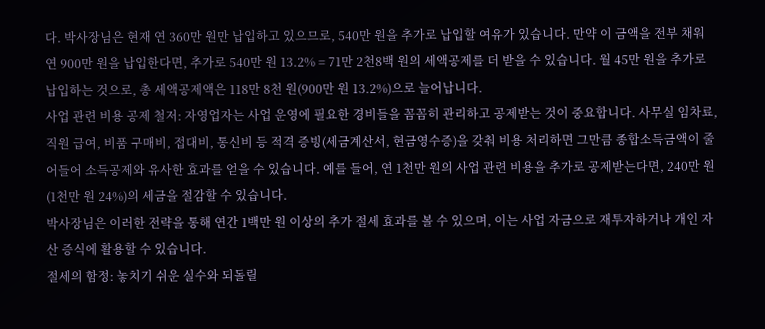다. 박사장님은 현재 연 360만 원만 납입하고 있으므로, 540만 원을 추가로 납입할 여유가 있습니다. 만약 이 금액을 전부 채워 연 900만 원을 납입한다면, 추가로 540만 원 13.2% = 71만 2천8백 원의 세액공제를 더 받을 수 있습니다. 월 45만 원을 추가로 납입하는 것으로, 총 세액공제액은 118만 8천 원(900만 원 13.2%)으로 늘어납니다.
사업 관련 비용 공제 철저: 자영업자는 사업 운영에 필요한 경비들을 꼼꼼히 관리하고 공제받는 것이 중요합니다. 사무실 임차료, 직원 급여, 비품 구매비, 접대비, 통신비 등 적격 증빙(세금계산서, 현금영수증)을 갖춰 비용 처리하면 그만큼 종합소득금액이 줄어들어 소득공제와 유사한 효과를 얻을 수 있습니다. 예를 들어, 연 1천만 원의 사업 관련 비용을 추가로 공제받는다면, 240만 원 (1천만 원 24%)의 세금을 절감할 수 있습니다.
박사장님은 이러한 전략을 통해 연간 1백만 원 이상의 추가 절세 효과를 볼 수 있으며, 이는 사업 자금으로 재투자하거나 개인 자산 증식에 활용할 수 있습니다.
절세의 함정: 놓치기 쉬운 실수와 되돌릴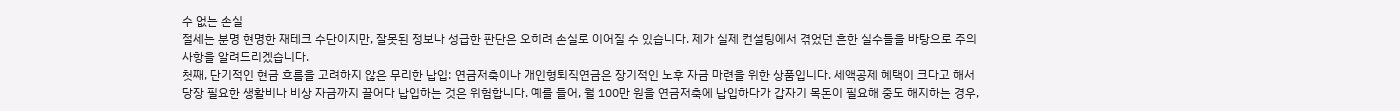수 없는 손실
절세는 분명 현명한 재테크 수단이지만, 잘못된 정보나 성급한 판단은 오히려 손실로 이어질 수 있습니다. 제가 실제 컨설팅에서 겪었던 흔한 실수들을 바탕으로 주의사항을 알려드리겠습니다.
첫째, 단기적인 현금 흐름을 고려하지 않은 무리한 납입: 연금저축이나 개인형퇴직연금은 장기적인 노후 자금 마련을 위한 상품입니다. 세액공제 혜택이 크다고 해서 당장 필요한 생활비나 비상 자금까지 끌어다 납입하는 것은 위험합니다. 예를 들어, 월 100만 원을 연금저축에 납입하다가 갑자기 목돈이 필요해 중도 해지하는 경우,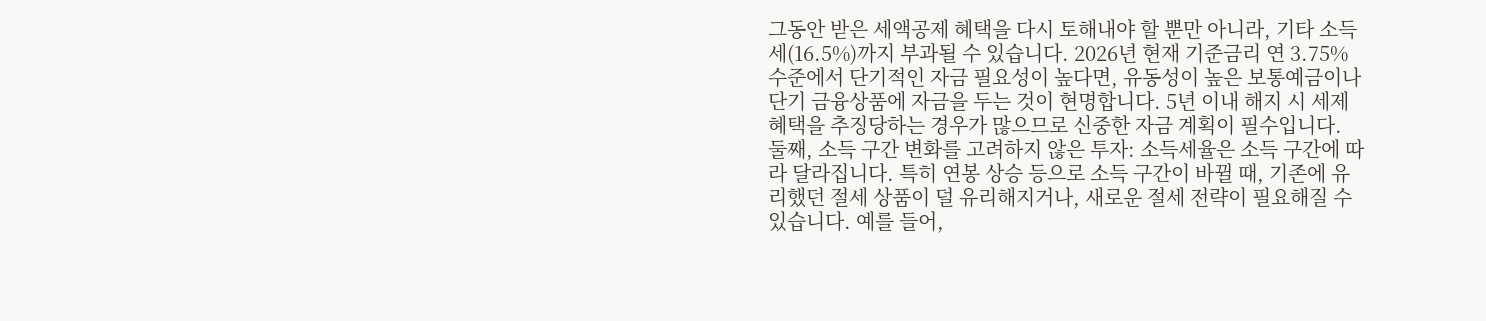그동안 받은 세액공제 혜택을 다시 토해내야 할 뿐만 아니라, 기타 소득세(16.5%)까지 부과될 수 있습니다. 2026년 현재 기준금리 연 3.75% 수준에서 단기적인 자금 필요성이 높다면, 유동성이 높은 보통예금이나 단기 금융상품에 자금을 두는 것이 현명합니다. 5년 이내 해지 시 세제 혜택을 추징당하는 경우가 많으므로 신중한 자금 계획이 필수입니다.
둘째, 소득 구간 변화를 고려하지 않은 투자: 소득세율은 소득 구간에 따라 달라집니다. 특히 연봉 상승 등으로 소득 구간이 바뀔 때, 기존에 유리했던 절세 상품이 덜 유리해지거나, 새로운 절세 전략이 필요해질 수 있습니다. 예를 들어,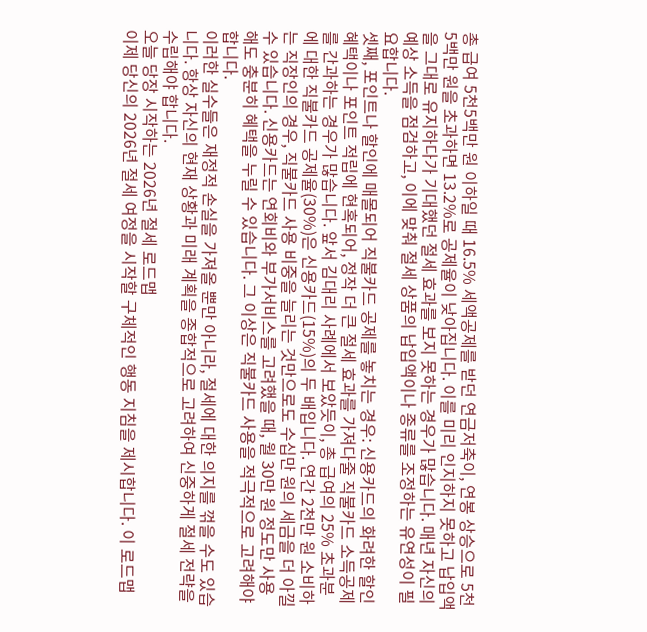총 급여 5천5백만 원 이하일 때 16.5% 세액공제를 받던 연금저축이, 연봉 상승으로 5천5백만 원을 초과하면 13.2%로 공제율이 낮아집니다. 이를 미리 인지하지 못하고 납입액을 그대로 유지하다가 기대했던 절세 효과를 보지 못하는 경우가 많습니다. 매년 자신의 예상 소득을 점검하고, 이에 맞춰 절세 상품의 납입액이나 종류를 조정하는 유연성이 필요합니다.
셋째, 포인트나 할인에 매몰되어 직불카드 공제를 놓치는 경우: 신용카드의 화려한 할인 혜택이나 포인트 적립에 현혹되어, 정작 더 큰 절세 효과를 가져다줄 직불카드 소득공제를 간과하는 경우가 많습니다. 앞서 김대리 사례에서 보았듯이, 총 급여의 25% 초과분에 대한 직불카드 공제율(30%)은 신용카드(15%)의 두 배입니다. 연간 2천만 원 소비하는 직장인의 경우, 직불카드 사용 비중을 늘리는 것만으로도 수십만 원의 세금을 더 아낄 수 있습니다. 신용카드는 연회비와 부가서비스를 고려했을 때, 월 30만 원 정도만 사용해도 충분히 혜택을 누릴 수 있습니다. 그 이상은 직불카드 사용을 적극적으로 고려해야 합니다.
이러한 실수들은 재정적 손실을 가져올 뿐만 아니라, 절세에 대한 의지를 꺾을 수도 있습니다. 항상 자신의 현재 상황과 미래 계획을 종합적으로 고려하여 신중하게 절세 전략을 수립해야 합니다.
오늘 당장 시작하는 2026년 절세 로드맵
이제 당신의 2026년 절세 여정을 시작할 구체적인 행동 지침을 제시합니다. 이 로드맵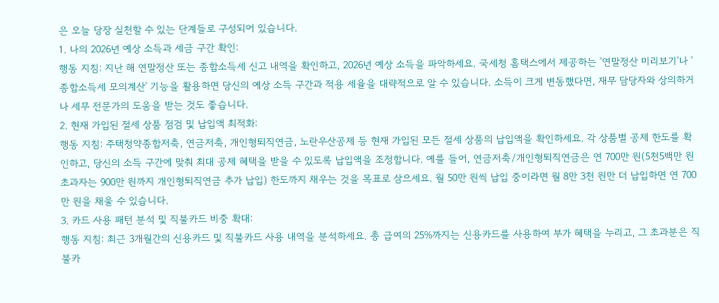은 오늘 당장 실천할 수 있는 단계들로 구성되어 있습니다.
1. 나의 2026년 예상 소득과 세금 구간 확인:
행동 지침: 지난 해 연말정산 또는 종합소득세 신고 내역을 확인하고, 2026년 예상 소득을 파악하세요. 국세청 홈택스에서 제공하는 '연말정산 미리보기'나 '종합소득세 모의계산' 기능을 활용하면 당신의 예상 소득 구간과 적용 세율을 대략적으로 알 수 있습니다. 소득이 크게 변동했다면, 재무 담당자와 상의하거나 세무 전문가의 도움을 받는 것도 좋습니다.
2. 현재 가입된 절세 상품 점검 및 납입액 최적화:
행동 지침: 주택청약종합저축, 연금저축, 개인형퇴직연금, 노란우산공제 등 현재 가입된 모든 절세 상품의 납입액을 확인하세요. 각 상품별 공제 한도를 확인하고, 당신의 소득 구간에 맞춰 최대 공제 혜택을 받을 수 있도록 납입액을 조정합니다. 예를 들어, 연금저축/개인형퇴직연금은 연 700만 원(5천5백만 원 초과자는 900만 원까지 개인형퇴직연금 추가 납입) 한도까지 채우는 것을 목표로 삼으세요. 월 50만 원씩 납입 중이라면 월 8만 3천 원만 더 납입하면 연 700만 원을 채울 수 있습니다.
3. 카드 사용 패턴 분석 및 직불카드 비중 확대:
행동 지침: 최근 3개월간의 신용카드 및 직불카드 사용 내역을 분석하세요. 총 급여의 25%까지는 신용카드를 사용하여 부가 혜택을 누리고, 그 초과분은 직불카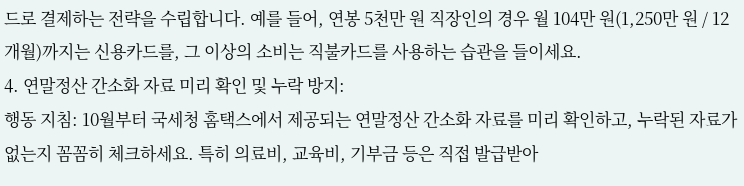드로 결제하는 전략을 수립합니다. 예를 들어, 연봉 5천만 원 직장인의 경우 월 104만 원(1,250만 원 / 12개월)까지는 신용카드를, 그 이상의 소비는 직불카드를 사용하는 습관을 들이세요.
4. 연말정산 간소화 자료 미리 확인 및 누락 방지:
행동 지침: 10월부터 국세청 홈택스에서 제공되는 연말정산 간소화 자료를 미리 확인하고, 누락된 자료가 없는지 꼼꼼히 체크하세요. 특히 의료비, 교육비, 기부금 등은 직접 발급받아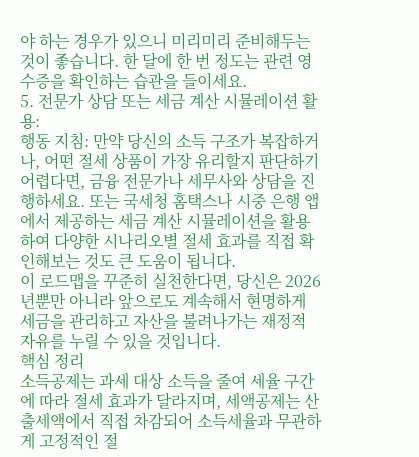야 하는 경우가 있으니 미리미리 준비해두는 것이 좋습니다. 한 달에 한 번 정도는 관련 영수증을 확인하는 습관을 들이세요.
5. 전문가 상담 또는 세금 계산 시뮬레이션 활용:
행동 지침: 만약 당신의 소득 구조가 복잡하거나, 어떤 절세 상품이 가장 유리할지 판단하기 어렵다면, 금융 전문가나 세무사와 상담을 진행하세요. 또는 국세청 홈택스나 시중 은행 앱에서 제공하는 세금 계산 시뮬레이션을 활용하여 다양한 시나리오별 절세 효과를 직접 확인해보는 것도 큰 도움이 됩니다.
이 로드맵을 꾸준히 실천한다면, 당신은 2026년뿐만 아니라 앞으로도 계속해서 현명하게 세금을 관리하고 자산을 불려나가는 재정적 자유를 누릴 수 있을 것입니다.
핵심 정리
소득공제는 과세 대상 소득을 줄여 세율 구간에 따라 절세 효과가 달라지며, 세액공제는 산출세액에서 직접 차감되어 소득세율과 무관하게 고정적인 절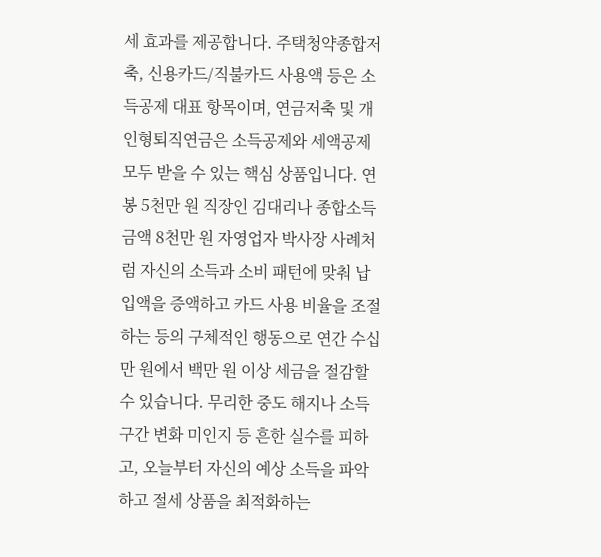세 효과를 제공합니다. 주택청약종합저축, 신용카드/직불카드 사용액 등은 소득공제 대표 항목이며, 연금저축 및 개인형퇴직연금은 소득공제와 세액공제 모두 받을 수 있는 핵심 상품입니다. 연봉 5천만 원 직장인 김대리나 종합소득금액 8천만 원 자영업자 박사장 사례처럼 자신의 소득과 소비 패턴에 맞춰 납입액을 증액하고 카드 사용 비율을 조절하는 등의 구체적인 행동으로 연간 수십만 원에서 백만 원 이상 세금을 절감할 수 있습니다. 무리한 중도 해지나 소득 구간 변화 미인지 등 흔한 실수를 피하고, 오늘부터 자신의 예상 소득을 파악하고 절세 상품을 최적화하는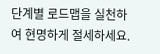단계별 로드맵을 실천하여 현명하게 절세하세요.